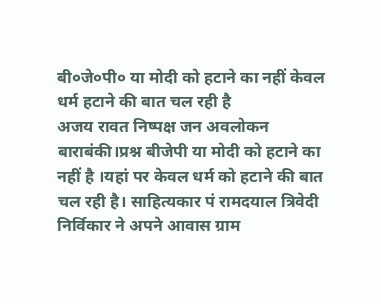बी०जे०पी० या मोदी को हटाने का नहीं केवल धर्म हटाने की बात चल रही है
अजय रावत निष्पक्ष जन अवलोकन बाराबंकी।प्रश्न बीजेपी या मोदी को हटाने का नहीं है ।यहां पर केवल धर्म को हटाने की बात चल रही है। साहित्यकार पं रामदयाल त्रिवेदी निर्विकार ने अपने आवास ग्राम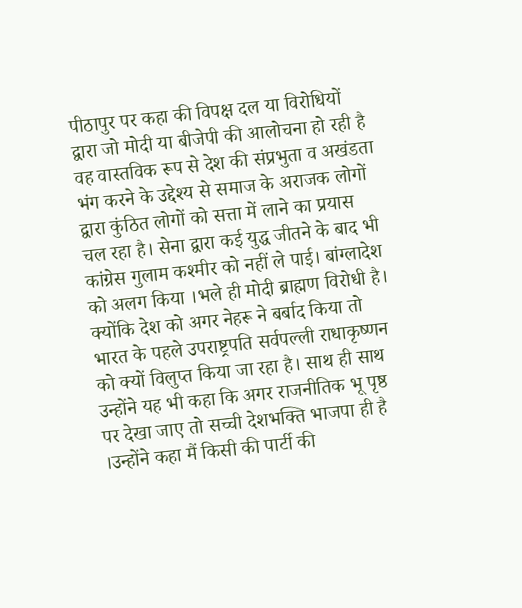पीठापुर पर कहा की विपक्ष दल या विरोधियों द्वारा जो मोदी या बीजेपी की आलोचना हो रही है वह वास्तविक रूप से देश की संप्रभुता व अखंडता भंग करने के उद्देश्य से समाज के अराजक लोगों द्वारा कुंठित लोगों को सत्ता में लाने का प्रयास चल रहा है। सेना द्वारा कई युद्ध जीतने के बाद भी कांग्रेस गुलाम कश्मीर को नहीं ले पाई। बांग्लादेश को अलग किया ।भले ही मोदी ब्राह्मण विरोधी है। क्योंकि देश को अगर नेहरू ने बर्बाद किया तो भारत के पहले उपराष्ट्रपति सर्वपल्ली राधाकृष्णन को क्यों विलुप्त किया जा रहा है। साथ ही साथ उन्होंने यह भी कहा कि अगर राजनीतिक भू पृष्ठ पर देखा जाए तो सच्ची देशभक्ति भाजपा ही है ।उन्होंने कहा मैं किसी की पार्टी की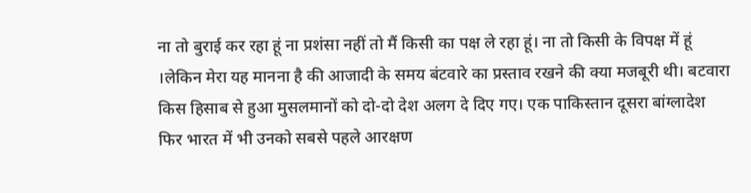ना तो बुराई कर रहा हूं ना प्रशंसा नहीं तो मैं किसी का पक्ष ले रहा हूं। ना तो किसी के विपक्ष में हूं ।लेकिन मेरा यह मानना है की आजादी के समय बंटवारे का प्रस्ताव रखने की क्या मजबूरी थी। बटवारा किस हिसाब से हुआ मुसलमानों को दो-दो देश अलग दे दिए गए। एक पाकिस्तान दूसरा बांग्लादेश फिर भारत में भी उनको सबसे पहले आरक्षण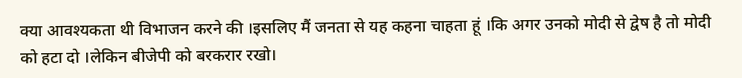क्या आवश्यकता थी विभाजन करने की ।इसलिए मैं जनता से यह कहना चाहता हूं ।कि अगर उनको मोदी से द्वेष है तो मोदी को हटा दो ।लेकिन बीजेपी को बरकरार रखो।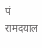पं रामदयाल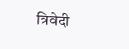त्रिवेदी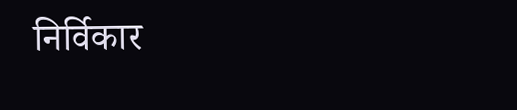निर्विकार